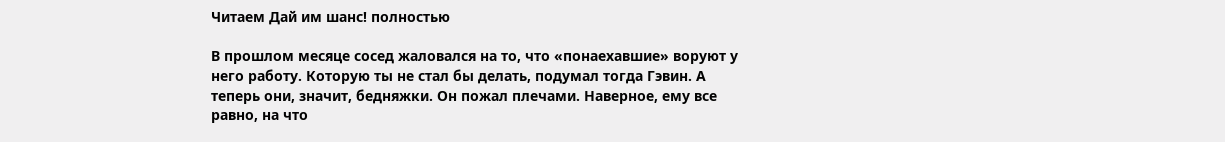Читаем Дай им шанс! полностью

В прошлом месяце сосед жаловался на то, что «понаехавшие» воруют у него работу. Которую ты не стал бы делать, подумал тогда Гэвин. А теперь они, значит, бедняжки. Он пожал плечами. Наверное, ему все равно, на что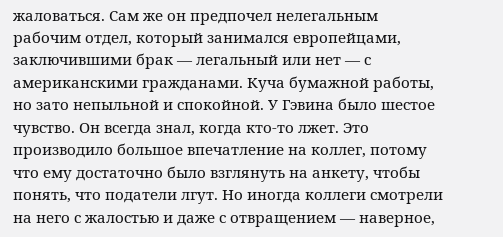жаловаться. Сам же он предпочел нелегальным рабочим отдел, который занимался европейцами, заключившими брак — легальный или нет — с американскими гражданами. Куча бумажной работы, но зато непыльной и спокойной. У Гэвина было шестое чувство. Он всегда знал, когда кто-то лжет. Это производило большое впечатление на коллег, потому что ему достаточно было взглянуть на анкету, чтобы понять, что податели лгут. Но иногда коллеги смотрели на него с жалостью и даже с отвращением — наверное,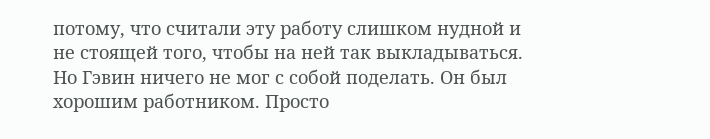потому, что считали эту работу слишком нудной и не стоящей того, чтобы на ней так выкладываться. Но Гэвин ничего не мог с собой поделать. Он был хорошим работником. Просто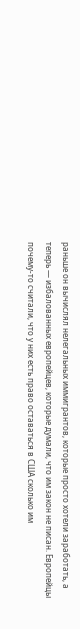раньше он вычислял нелегальных иммигрантов, которые просто хотели заработать, а теперь — избалованных европейцев, которые думали, что им закон не писан. Европейцы почему-то считали, что у них есть право оставаться в США сколько им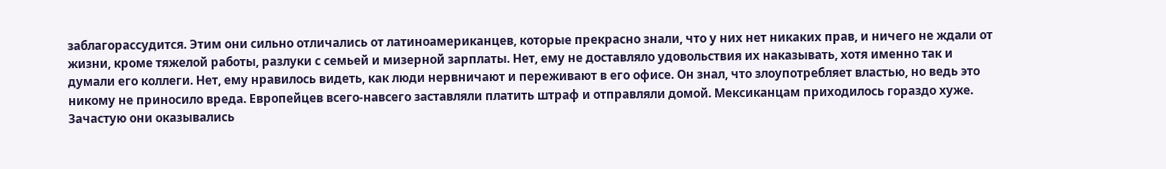заблагорассудится. Этим они сильно отличались от латиноамериканцев, которые прекрасно знали, что у них нет никаких прав, и ничего не ждали от жизни, кроме тяжелой работы, разлуки с семьей и мизерной зарплаты. Нет, ему не доставляло удовольствия их наказывать, хотя именно так и думали его коллеги. Нет, ему нравилось видеть, как люди нервничают и переживают в его офисе. Он знал, что злоупотребляет властью, но ведь это никому не приносило вреда. Европейцев всего-навсего заставляли платить штраф и отправляли домой. Мексиканцам приходилось гораздо хуже. Зачастую они оказывались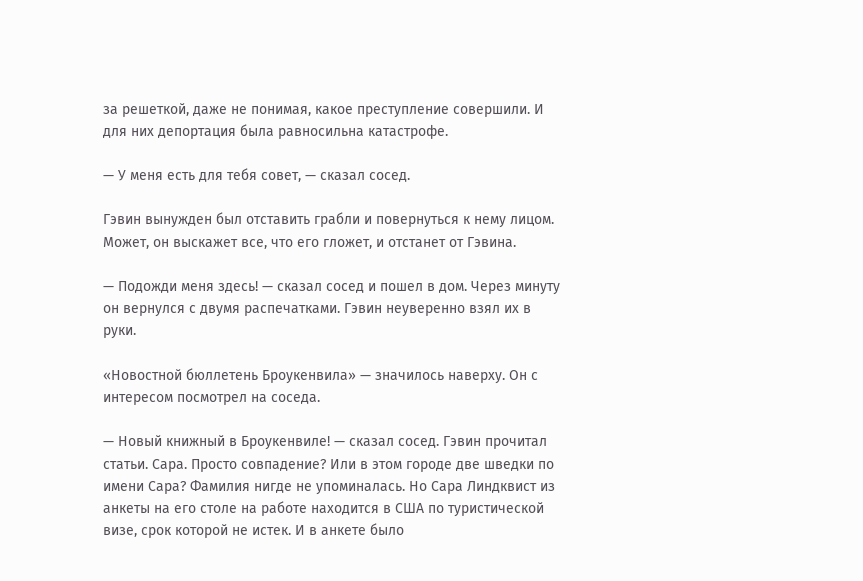за решеткой, даже не понимая, какое преступление совершили. И для них депортация была равносильна катастрофе.

— У меня есть для тебя совет, — сказал сосед.

Гэвин вынужден был отставить грабли и повернуться к нему лицом. Может, он выскажет все, что его гложет, и отстанет от Гэвина.

— Подожди меня здесь! — сказал сосед и пошел в дом. Через минуту он вернулся с двумя распечатками. Гэвин неуверенно взял их в руки.

«Новостной бюллетень Броукенвила» — значилось наверху. Он с интересом посмотрел на соседа.

— Новый книжный в Броукенвиле! — сказал сосед. Гэвин прочитал статьи. Сара. Просто совпадение? Или в этом городе две шведки по имени Сара? Фамилия нигде не упоминалась. Но Сара Линдквист из анкеты на его столе на работе находится в США по туристической визе, срок которой не истек. И в анкете было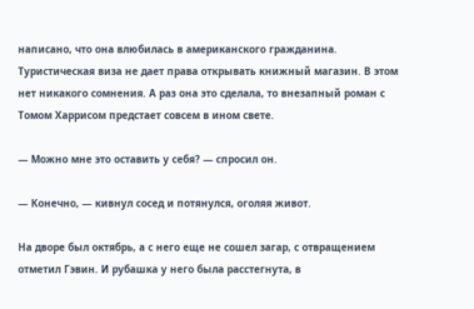написано, что она влюбилась в американского гражданина. Туристическая виза не дает права открывать книжный магазин. В этом нет никакого сомнения. А раз она это сделала, то внезапный роман с Томом Харрисом предстает совсем в ином свете.

— Можно мне это оставить у себя? — спросил он.

— Конечно, — кивнул сосед и потянулся, оголяя живот.

На дворе был октябрь, а с него еще не сошел загар, с отвращением отметил Гэвин. И рубашка у него была расстегнута, в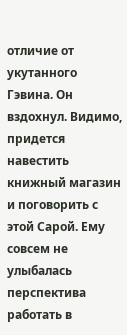отличие от укутанного Гэвина. Он вздохнул. Видимо, придется навестить книжный магазин и поговорить с этой Сарой. Ему совсем не улыбалась перспектива работать в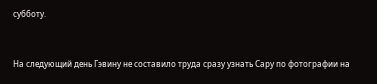субботу.


На следующий день Гэвину не составило труда сразу узнать Сару по фотографии на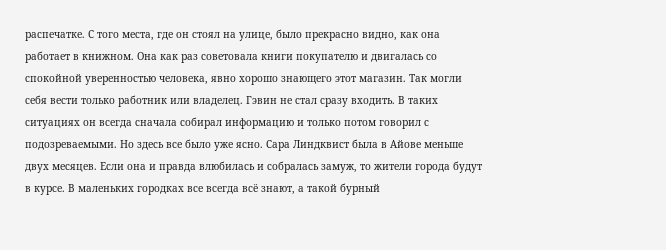распечатке. С того места, где он стоял на улице, было прекрасно видно, как она работает в книжном. Она как раз советовала книги покупателю и двигалась со спокойной уверенностью человека, явно хорошо знающего этот магазин. Так могли себя вести только работник или владелец. Гэвин не стал сразу входить. В таких ситуациях он всегда сначала собирал информацию и только потом говорил с подозреваемыми. Но здесь все было уже ясно. Сара Линдквист была в Айове меньше двух месяцев. Если она и правда влюбилась и собралась замуж, то жители города будут в курсе. В маленьких городках все всегда всё знают, а такой бурный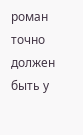роман точно должен быть у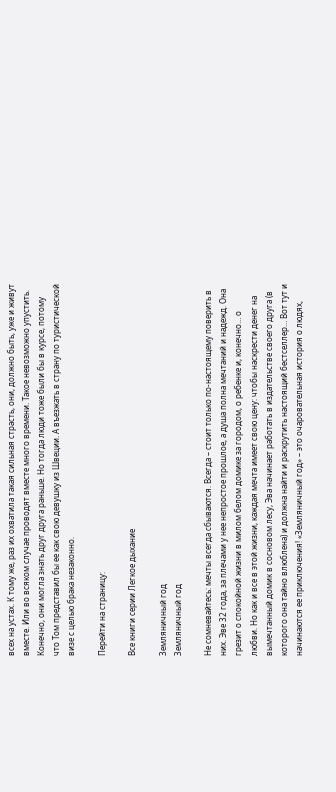всех на устах. К тому же, раз их охватила такая сильная страсть, они, должно быть, уже и живут вместе. Или во всяком случае проводят вместе много времени. Такое невозможно упустить. Конечно, они могла знать друг друга раньше. Но тогда люди тоже были бы в курсе, потому что Том представил бы ее как свою девушку из Швеции. А въезжать в страну по туристической визе с целью брака незаконно.

Перейти на страницу:

Все книги серии Легкое дыхание

Земляничный год
Земляничный год

Не сомневайтесь: мечты всегда сбываются. Всегда – стоит только по-настоящему поверить в них. Эве 32 года, за плечами у нее непростое прошлое, а душа полна мечтаний и надежд. Она грезит о спокойной жизни в милом белом домике за городом, о ребенке и, конечно… о любви. Но как и все в этой жизни, каждая мечта имеет свою цену: чтобы наскрести денег на вымечтанный домик в сосновом лесу, Эва начинает работать в издательстве своего друга (в которого она тайно влюблена) и должна найти и раскрутить настоящий бестселлер… Вот тут и начинаются ее приключения! «Земляничный год» – это очаровательная история о людях,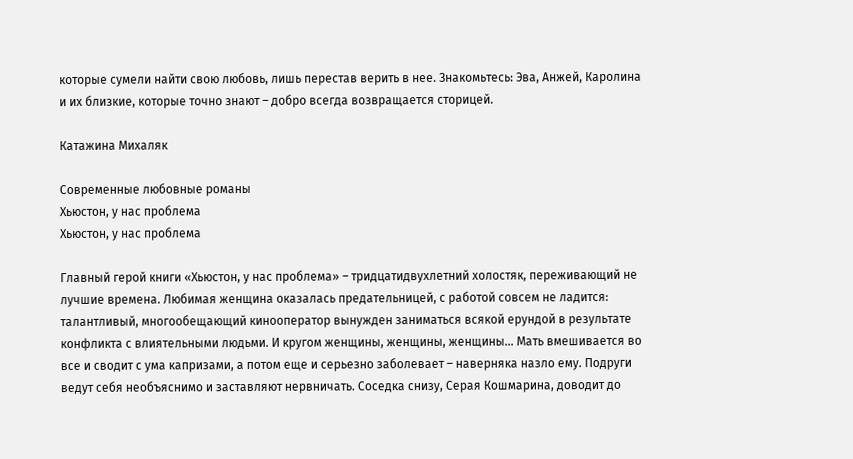которые сумели найти свою любовь, лишь перестав верить в нее. Знакомьтесь: Эва, Анжей, Каролина и их близкие, которые точно знают – добро всегда возвращается сторицей.

Катажина Михаляк

Современные любовные романы
Хьюстон, у нас проблема
Хьюстон, у нас проблема

Главный герой книги «Хьюстон, у нас проблема» – тридцатидвухлетний холостяк, переживающий не лучшие времена. Любимая женщина оказалась предательницей, с работой совсем не ладится: талантливый, многообещающий кинооператор вынужден заниматься всякой ерундой в результате конфликта с влиятельными людьми. И кругом женщины, женщины, женщины… Мать вмешивается во все и сводит с ума капризами, а потом еще и серьезно заболевает – наверняка назло ему. Подруги ведут себя необъяснимо и заставляют нервничать. Соседка снизу, Серая Кошмарина, доводит до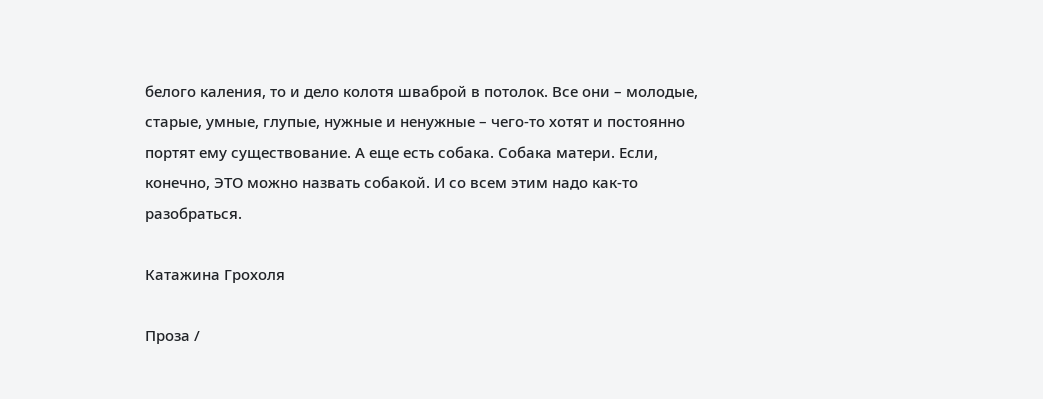белого каления, то и дело колотя шваброй в потолок. Все они – молодые, старые, умные, глупые, нужные и ненужные – чего-то хотят и постоянно портят ему существование. А еще есть собака. Собака матери. Если, конечно, ЭТО можно назвать собакой. И со всем этим надо как-то разобраться.

Катажина Грохоля

Проза /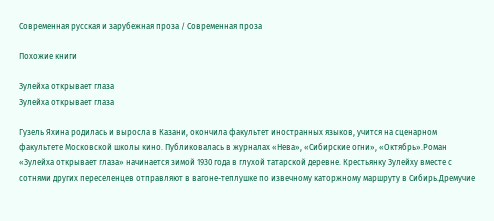Современная русская и зарубежная проза / Современная проза

Похожие книги

Зулейха открывает глаза
Зулейха открывает глаза

Гузель Яхина родилась и выросла в Казани, окончила факультет иностранных языков, учится на сценарном факультете Московской школы кино. Публиковалась в журналах «Нева», «Сибирские огни», «Октябрь».Роман «Зулейха открывает глаза» начинается зимой 1930 года в глухой татарской деревне. Крестьянку Зулейху вместе с сотнями других переселенцев отправляют в вагоне-теплушке по извечному каторжному маршруту в Сибирь.Дремучие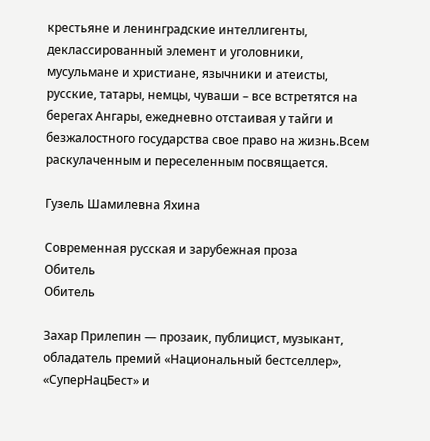крестьяне и ленинградские интеллигенты, деклассированный элемент и уголовники, мусульмане и христиане, язычники и атеисты, русские, татары, немцы, чуваши – все встретятся на берегах Ангары, ежедневно отстаивая у тайги и безжалостного государства свое право на жизнь.Всем раскулаченным и переселенным посвящается.

Гузель Шамилевна Яхина

Современная русская и зарубежная проза
Обитель
Обитель

Захар Прилепин — прозаик, публицист, музыкант, обладатель премий «Национальный бестселлер», «СуперНацБест» и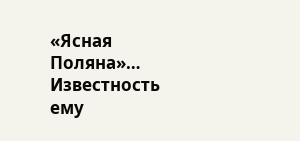«Ясная Поляна»… Известность ему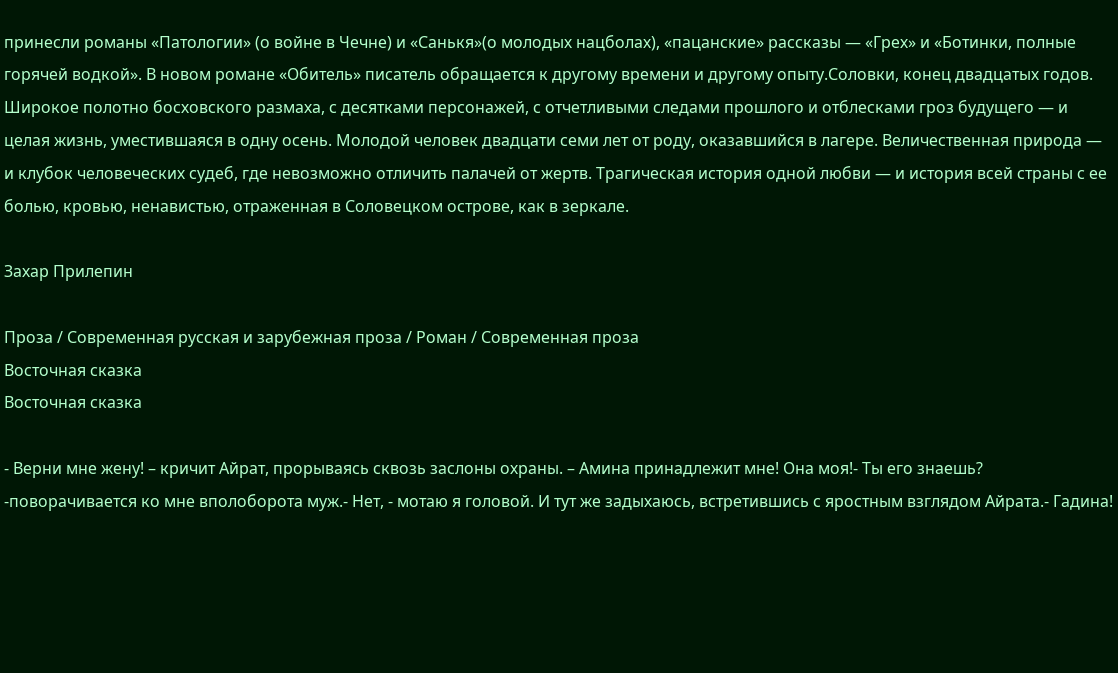принесли романы «Патологии» (о войне в Чечне) и «Санькя»(о молодых нацболах), «пацанские» рассказы — «Грех» и «Ботинки, полные горячей водкой». В новом романе «Обитель» писатель обращается к другому времени и другому опыту.Соловки, конец двадцатых годов. Широкое полотно босховского размаха, с десятками персонажей, с отчетливыми следами прошлого и отблесками гроз будущего — и целая жизнь, уместившаяся в одну осень. Молодой человек двадцати семи лет от роду, оказавшийся в лагере. Величественная природа — и клубок человеческих судеб, где невозможно отличить палачей от жертв. Трагическая история одной любви — и история всей страны с ее болью, кровью, ненавистью, отраженная в Соловецком острове, как в зеркале.

Захар Прилепин

Проза / Современная русская и зарубежная проза / Роман / Современная проза
Восточная сказка
Восточная сказка

- Верни мне жену! – кричит Айрат, прорываясь сквозь заслоны охраны. – Амина принадлежит мне! Она моя!- Ты его знаешь? -поворачивается ко мне вполоборота муж.- Нет, - мотаю я головой. И тут же задыхаюсь, встретившись с яростным взглядом Айрата.- Гадина!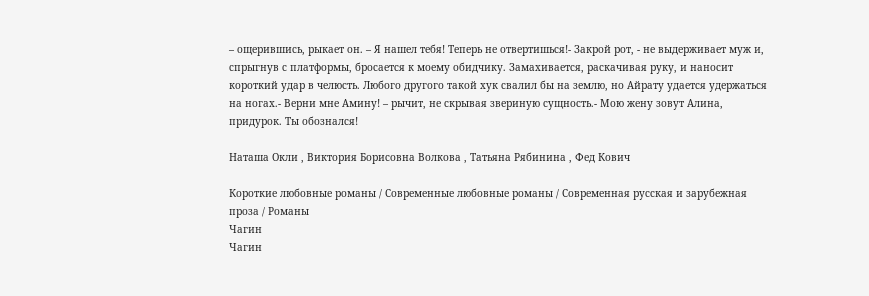– ощерившись, рыкает он. – Я нашел тебя! Теперь не отвертишься!- Закрой рот, - не выдерживает муж и, спрыгнув с платформы, бросается к моему обидчику. Замахивается, раскачивая руку, и наносит короткий удар в челюсть. Любого другого такой хук свалил бы на землю, но Айрату удается удержаться на ногах.- Верни мне Амину! – рычит, не скрывая звериную сущность.- Мою жену зовут Алина, придурок. Ты обознался!

Наташа Окли , Виктория Борисовна Волкова , Татьяна Рябинина , Фед Кович

Короткие любовные романы / Современные любовные романы / Современная русская и зарубежная проза / Романы
Чагин
Чагин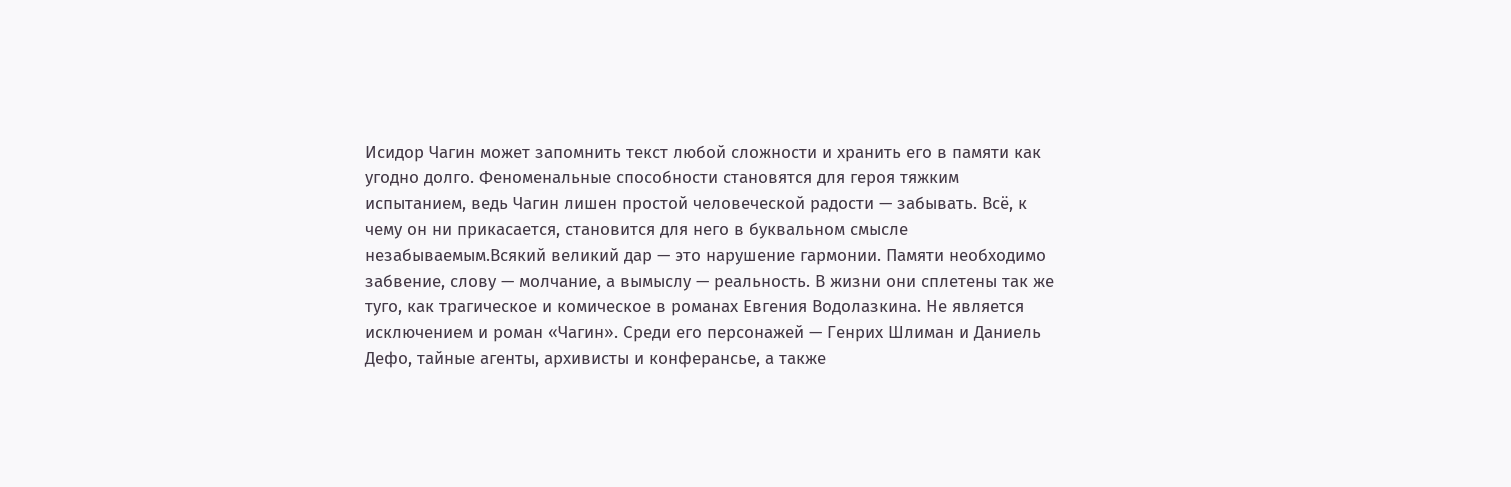Исидор Чагин может запомнить текст любой сложности и хранить его в памяти как угодно долго. Феноменальные способности становятся для героя тяжким испытанием, ведь Чагин лишен простой человеческой радости — забывать. Всё, к чему он ни прикасается, становится для него в буквальном смысле незабываемым.Всякий великий дар — это нарушение гармонии. Памяти необходимо забвение, слову — молчание, а вымыслу — реальность. В жизни они сплетены так же туго, как трагическое и комическое в романах Евгения Водолазкина. Не является исключением и роман «Чагин». Среди его персонажей — Генрих Шлиман и Даниель Дефо, тайные агенты, архивисты и конферансье, а также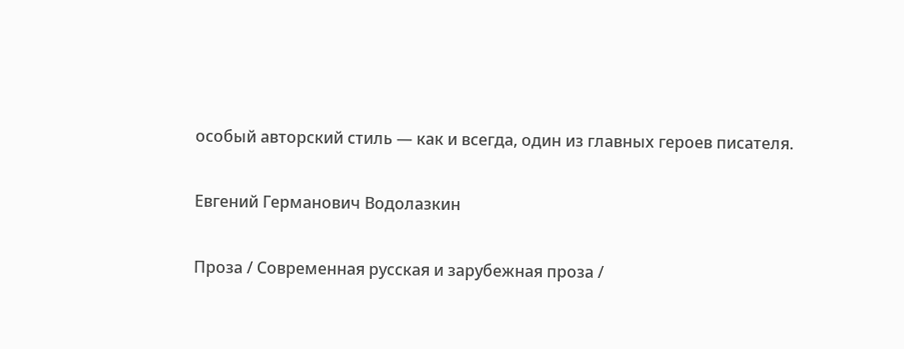особый авторский стиль — как и всегда, один из главных героев писателя.

Евгений Германович Водолазкин

Проза / Современная русская и зарубежная проза /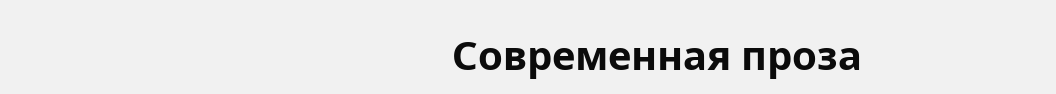Современная проза